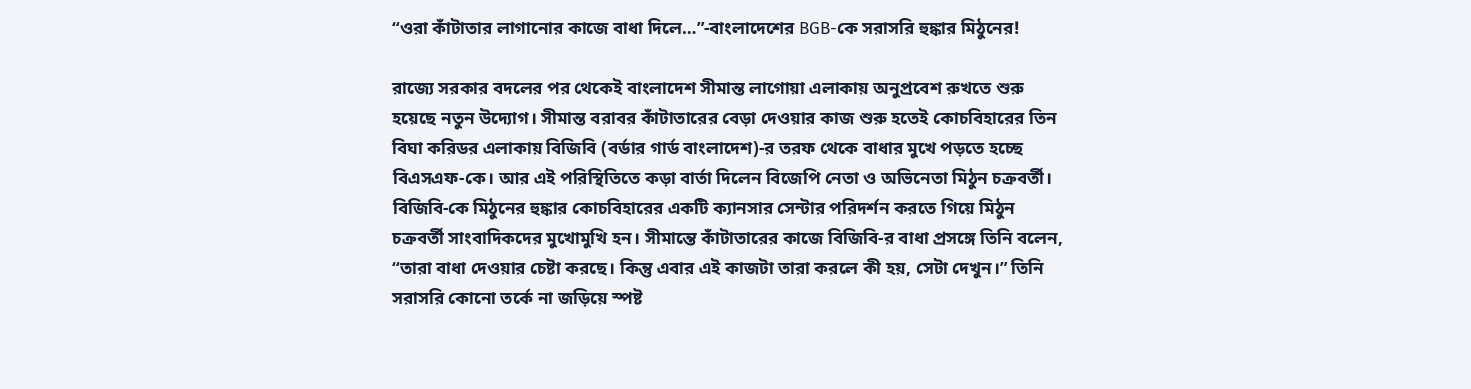“ওরা কাঁটাতার লাগানোর কাজে বাধা দিলে…”-বাংলাদেশের BGB-কে সরাসরি হুঙ্কার মিঠুনের!

রাজ্যে সরকার বদলের পর থেকেই বাংলাদেশ সীমান্ত লাগোয়া এলাকায় অনুপ্রবেশ রুখতে শুরু হয়েছে নতুন উদ্যোগ। সীমান্ত বরাবর কাঁটাতারের বেড়া দেওয়ার কাজ শুরু হতেই কোচবিহারের তিন বিঘা করিডর এলাকায় বিজিবি (বর্ডার গার্ড বাংলাদেশ)-র তরফ থেকে বাধার মুখে পড়তে হচ্ছে বিএসএফ-কে। আর এই পরিস্থিতিতে কড়া বার্তা দিলেন বিজেপি নেতা ও অভিনেতা মিঠুন চক্রবর্তী।
বিজিবি-কে মিঠুনের হুঙ্কার কোচবিহারের একটি ক্যানসার সেন্টার পরিদর্শন করতে গিয়ে মিঠুন চক্রবর্তী সাংবাদিকদের মুখোমুখি হন। সীমান্তে কাঁটাতারের কাজে বিজিবি-র বাধা প্রসঙ্গে তিনি বলেন, “তারা বাধা দেওয়ার চেষ্টা করছে। কিন্তু এবার এই কাজটা তারা করলে কী হয়, সেটা দেখুন।” তিনি সরাসরি কোনো তর্কে না জড়িয়ে স্পষ্ট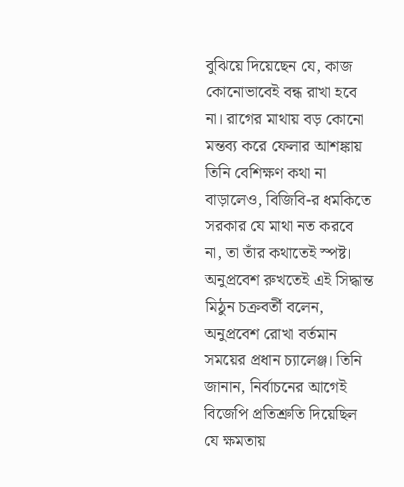বুঝিয়ে দিয়েছেন যে, কাজ কোনোভাবেই বন্ধ রাখা হবে না। রাগের মাথায় বড় কোনো মন্তব্য করে ফেলার আশঙ্কায় তিনি বেশিক্ষণ কথা না বাড়ালেও, বিজিবি-র ধমকিতে সরকার যে মাথা নত করবে না, তা তাঁর কথাতেই স্পষ্ট।
অনুপ্রবেশ রুখতেই এই সিদ্ধান্ত মিঠুন চক্রবর্তী বলেন, অনুপ্রবেশ রোখা বর্তমান সময়ের প্রধান চ্যালেঞ্জ। তিনি জানান, নির্বাচনের আগেই বিজেপি প্রতিশ্রুতি দিয়েছিল যে ক্ষমতায়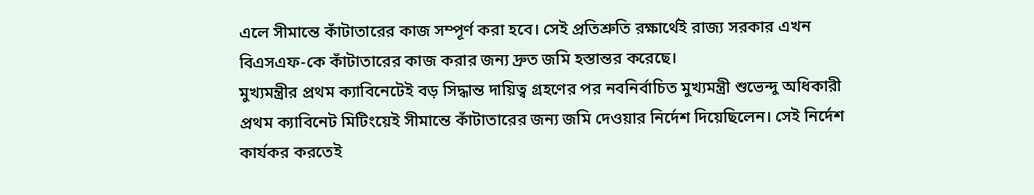এলে সীমান্তে কাঁটাতারের কাজ সম্পূর্ণ করা হবে। সেই প্রতিশ্রুতি রক্ষার্থেই রাজ্য সরকার এখন বিএসএফ-কে কাঁটাতারের কাজ করার জন্য দ্রুত জমি হস্তান্তর করেছে।
মুখ্যমন্ত্রীর প্রথম ক্যাবিনেটেই বড় সিদ্ধান্ত দায়িত্ব গ্রহণের পর নবনির্বাচিত মুখ্যমন্ত্রী শুভেন্দু অধিকারী প্রথম ক্যাবিনেট মিটিংয়েই সীমান্তে কাঁটাতারের জন্য জমি দেওয়ার নির্দেশ দিয়েছিলেন। সেই নির্দেশ কার্যকর করতেই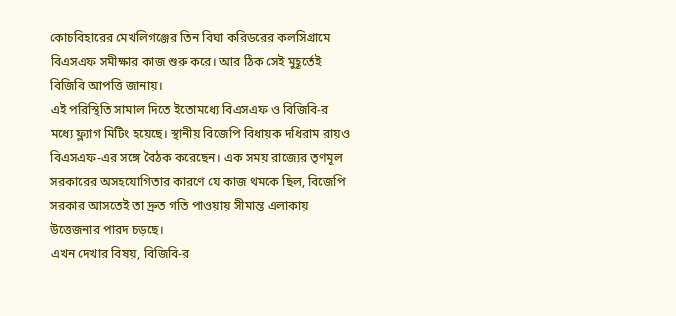কোচবিহারের মেখলিগঞ্জের তিন বিঘা করিডরের কলসিগ্রামে বিএসএফ সমীক্ষার কাজ শুরু করে। আর ঠিক সেই মুহূর্তেই বিজিবি আপত্তি জানায়।
এই পরিস্থিতি সামাল দিতে ইতোমধ্যে বিএসএফ ও বিজিবি-র মধ্যে ফ্ল্যাগ মিটিং হয়েছে। স্থানীয় বিজেপি বিধায়ক দধিরাম রায়ও বিএসএফ-এর সঙ্গে বৈঠক করেছেন। এক সময় রাজ্যের তৃণমূল সরকারের অসহযোগিতার কারণে যে কাজ থমকে ছিল, বিজেপি সরকার আসতেই তা দ্রুত গতি পাওয়ায় সীমান্ত এলাকায় উত্তেজনার পারদ চড়ছে।
এখন দেখার বিষয়, বিজিবি-র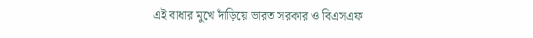এই বাধার মুখে দাঁড়িয়ে ভারত সরকার ও বিএসএফ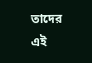তাদের এই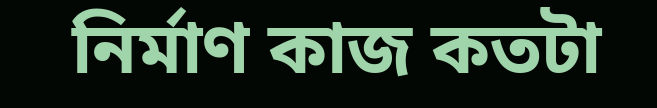নির্মাণ কাজ কতটা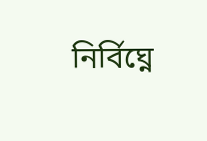নির্বিঘ্নে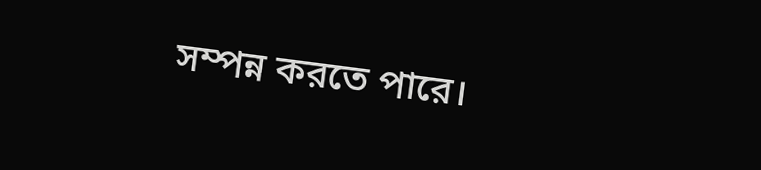সম্পন্ন করতে পারে।